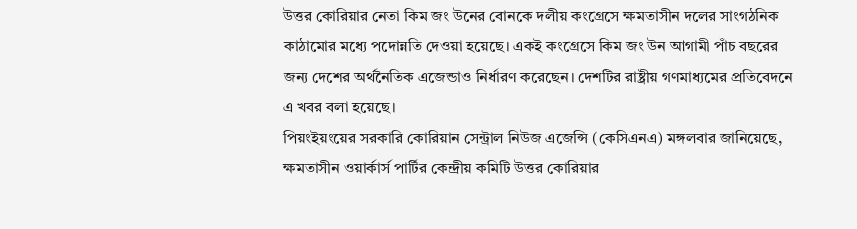উত্তর কোরিয়ার নেতা কিম জং উনের বোনকে দলীয় কংগ্রেসে ক্ষমতাসীন দলের সাংগঠনিক কাঠামোর মধ্যে পদোন্নতি দেওয়া হয়েছে। একই কংগ্রেসে কিম জং উন আগামী পাঁচ বছরের জন্য দেশের অর্থনৈতিক এজেন্ডাও নির্ধারণ করেছেন। দেশটির রাষ্ট্রীয় গণমাধ্যমের প্রতিবেদনে এ খবর বলা হয়েছে।
পিয়ংইয়ংয়ের সরকারি কোরিয়ান সেন্ট্রাল নিউজ এজেন্সি (কেসিএনএ) মঙ্গলবার জানিয়েছে, ক্ষমতাসীন ওয়ার্কার্স পার্টির কেন্দ্রীয় কমিটি উত্তর কোরিয়ার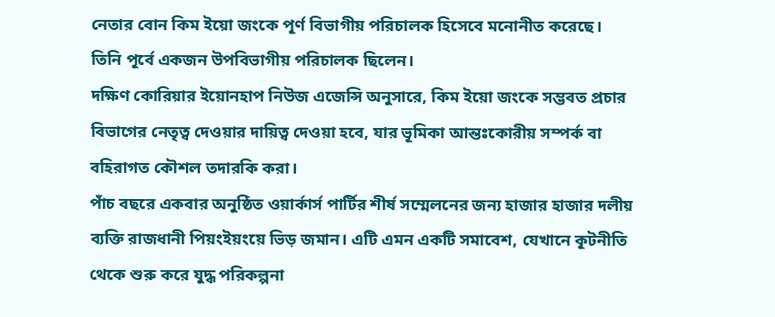নেতার বোন কিম ইয়ো জংকে পূর্ণ বিভাগীয় পরিচালক হিসেবে মনোনীত করেছে।
তিনি পূর্বে একজন উপবিভাগীয় পরিচালক ছিলেন।
দক্ষিণ কোরিয়ার ইয়োনহাপ নিউজ এজেন্সি অনুসারে, কিম ইয়ো জংকে সম্ভবত প্রচার বিভাগের নেতৃত্ব দেওয়ার দায়িত্ব দেওয়া হবে, যার ভূমিকা আন্তঃকোরীয় সম্পর্ক বা বহিরাগত কৌশল তদারকি করা।
পাঁচ বছরে একবার অনুষ্ঠিত ওয়ার্কার্স পার্টির শীর্ষ সম্মেলনের জন্য হাজার হাজার দলীয় ব্যক্তি রাজধানী পিয়ংইয়ংয়ে ভিড় জমান। এটি এমন একটি সমাবেশ, যেখানে কূটনীতি থেকে শুরু করে যুদ্ধ পরিকল্পনা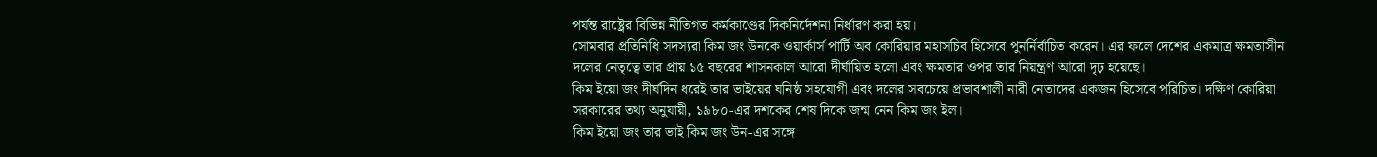পর্যন্ত রাষ্ট্রের বিভিন্ন নীতিগত কর্মকাণ্ডের দিকনির্দেশনা নির্ধারণ করা হয়।
সোমবার প্রতিনিধি সদস্যরা কিম জং উনকে ওয়ার্কার্স পার্টি অব কোরিয়ার মহাসচিব হিসেবে পুনর্নির্বাচিত করেন। এর ফলে দেশের একমাত্র ক্ষমতাসীন দলের নেতৃত্বে তার প্রায় ১৫ বছরের শাসনকাল আরো দীর্ঘায়িত হলো এবং ক্ষমতার ওপর তার নিয়ন্ত্রণ আরো দৃঢ় হয়েছে।
কিম ইয়ো জং দীর্ঘদিন ধরেই তার ভাইয়ের ঘনিষ্ঠ সহযোগী এবং দলের সবচেয়ে প্রভাবশালী নারী নেতাদের একজন হিসেবে পরিচিত। দক্ষিণ কোরিয়া সরকারের তথ্য অনুযায়ী, ১৯৮০-এর দশকের শেষ দিকে জন্ম নেন কিম জং ইল।
কিম ইয়ো জং তার ভাই কিম জং উন-এর সঙ্গে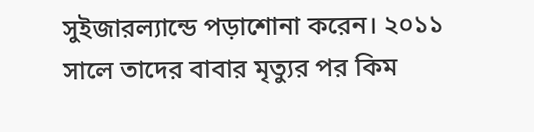সুইজারল্যান্ডে পড়াশোনা করেন। ২০১১ সালে তাদের বাবার মৃত্যুর পর কিম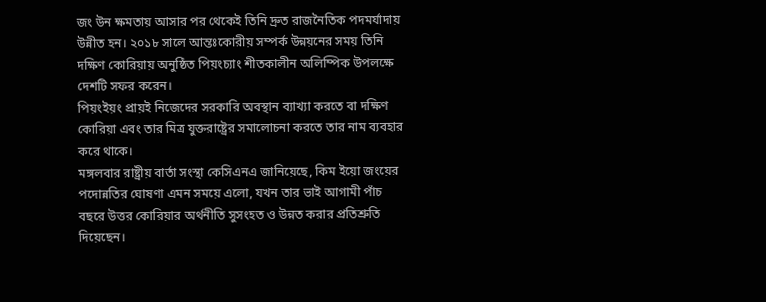জং উন ক্ষমতায় আসার পর থেকেই তিনি দ্রুত রাজনৈতিক পদমর্যাদায় উন্নীত হন। ২০১৮ সালে আন্তঃকোরীয় সম্পর্ক উন্নয়নের সময় তিনি দক্ষিণ কোরিয়ায় অনুষ্ঠিত পিয়ংচ্যাং শীতকালীন অলিম্পিক উপলক্ষে দেশটি সফর করেন।
পিয়ংইয়ং প্রায়ই নিজেদের সরকারি অবস্থান ব্যাখ্যা করতে বা দক্ষিণ কোরিয়া এবং তার মিত্র যুক্তরাষ্ট্রের সমালোচনা করতে তার নাম ব্যবহার করে থাকে।
মঙ্গলবার রাষ্ট্রীয় বার্তা সংস্থা কেসিএনএ জানিয়েছে, কিম ইয়ো জংয়ের পদোন্নতির ঘোষণা এমন সময়ে এলো, যখন তার ভাই আগামী পাঁচ বছরে উত্তর কোরিয়ার অর্থনীতি সুসংহত ও উন্নত করার প্রতিশ্রুতি দিয়েছেন।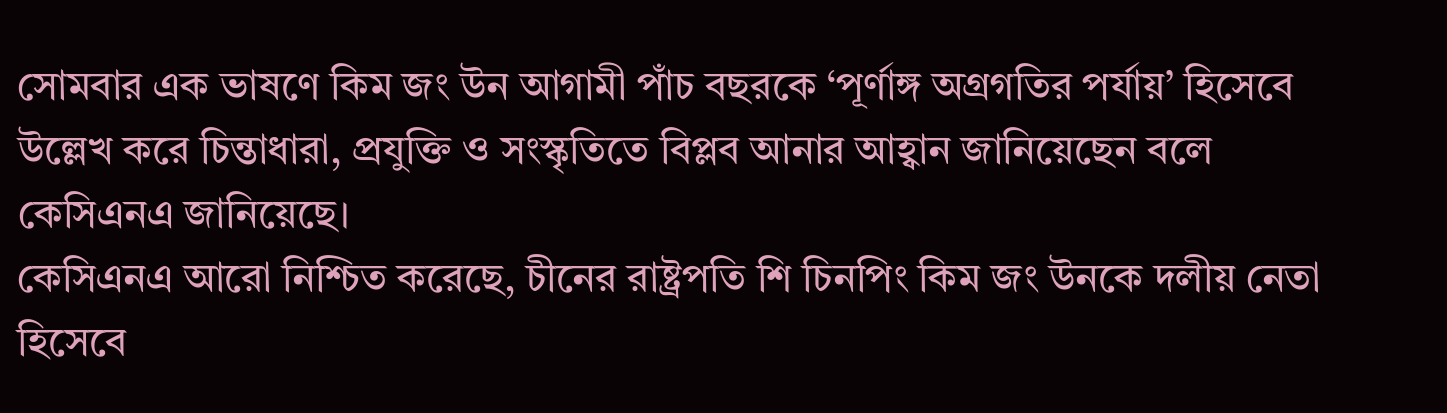সোমবার এক ভাষণে কিম জং উন আগামী পাঁচ বছরকে ‘পূর্ণাঙ্গ অগ্রগতির পর্যায়’ হিসেবে উল্লেখ করে চিন্তাধারা, প্রযুক্তি ও সংস্কৃতিতে বিপ্লব আনার আহ্বান জানিয়েছেন বলে কেসিএনএ জানিয়েছে।
কেসিএনএ আরো নিশ্চিত করেছে, চীনের রাষ্ট্রপতি শি চিনপিং কিম জং উনকে দলীয় নেতা হিসেবে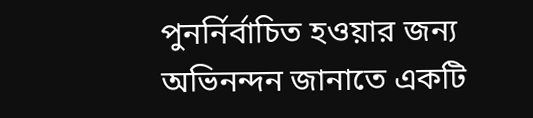পুনর্নির্বাচিত হওয়ার জন্য অভিনন্দন জানাতে একটি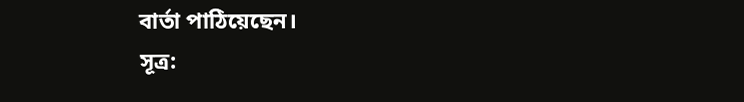বার্তা পাঠিয়েছেন।
সূত্র: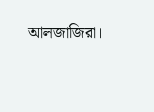আলজাজিরা।